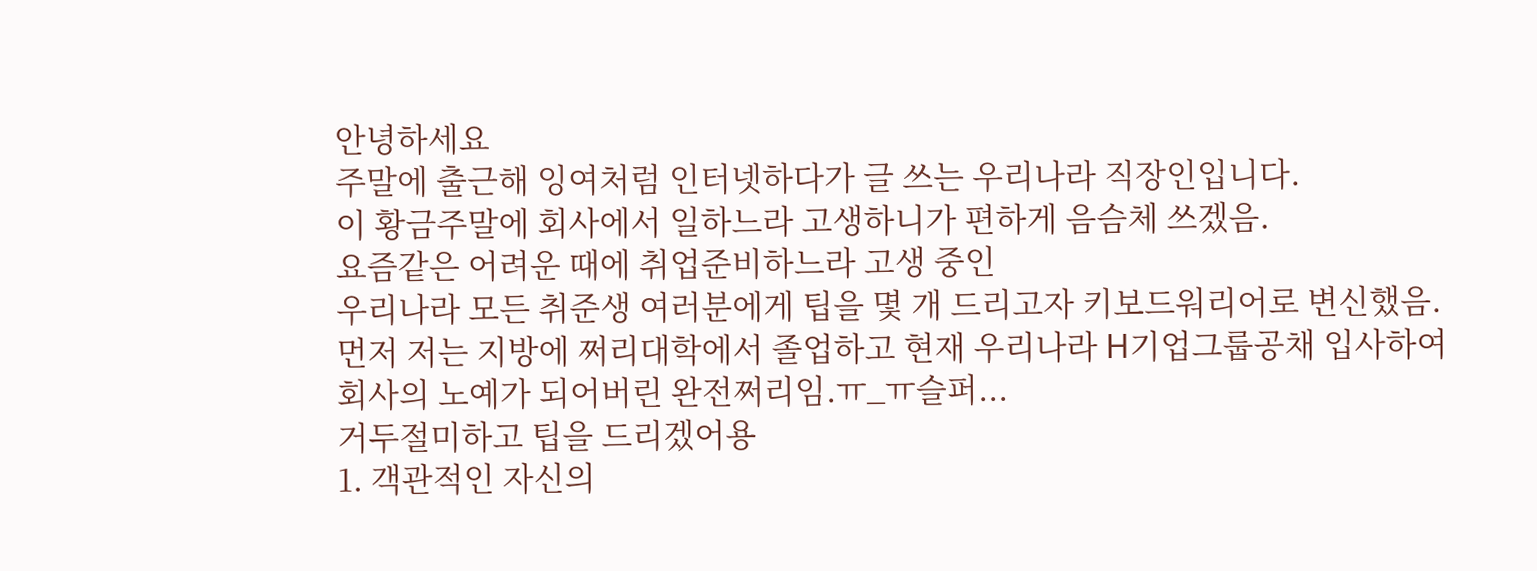안녕하세요
주말에 출근해 잉여처럼 인터넷하다가 글 쓰는 우리나라 직장인입니다.
이 황금주말에 회사에서 일하느라 고생하니가 편하게 음슴체 쓰겠음.
요즘같은 어려운 때에 취업준비하느라 고생 중인
우리나라 모든 취준생 여러분에게 팁을 몇 개 드리고자 키보드워리어로 변신했음.
먼저 저는 지방에 쩌리대학에서 졸업하고 현재 우리나라 H기업그룹공채 입사하여
회사의 노예가 되어버린 완전쩌리임.ㅠ_ㅠ슬퍼...
거두절미하고 팁을 드리겠어용
1. 객관적인 자신의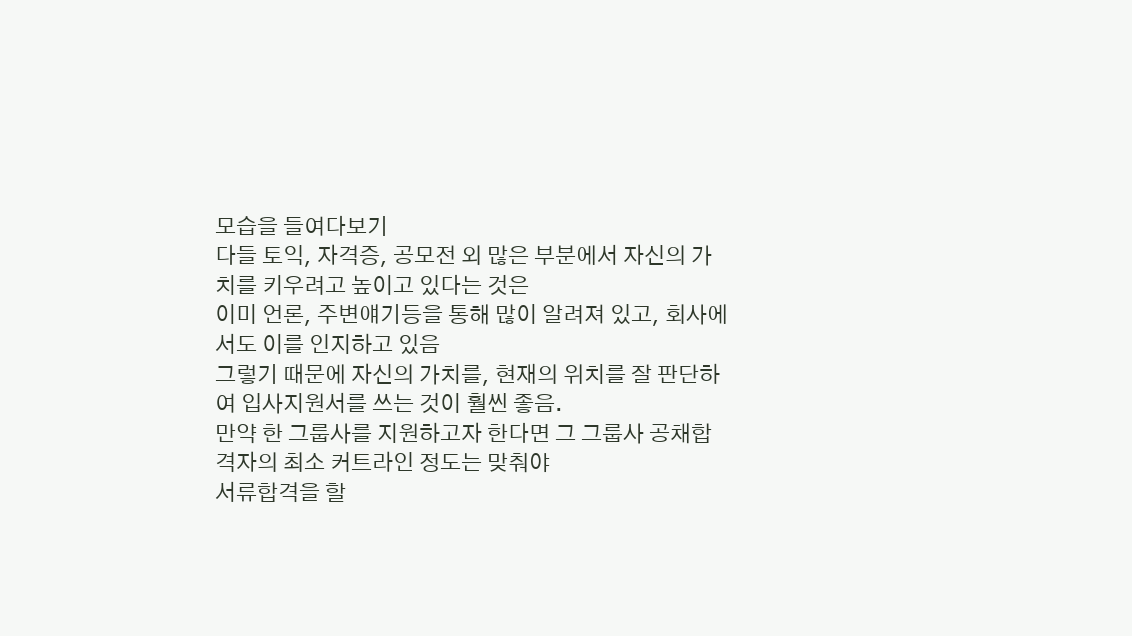모습을 들여다보기
다들 토익, 자격증, 공모전 외 많은 부분에서 자신의 가치를 키우려고 높이고 있다는 것은
이미 언론, 주변얘기등을 통해 많이 알려져 있고, 회사에서도 이를 인지하고 있음
그렇기 때문에 자신의 가치를, 현재의 위치를 잘 판단하여 입사지원서를 쓰는 것이 훨씬 좋음.
만약 한 그룹사를 지원하고자 한다면 그 그룹사 공채합격자의 최소 커트라인 정도는 맞춰야
서류합격을 할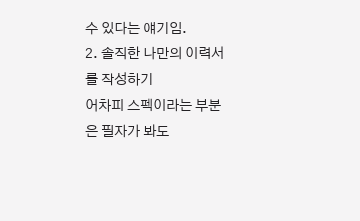수 있다는 얘기임.
2. 솔직한 나만의 이력서를 작성하기
어차피 스펙이라는 부분은 필자가 봐도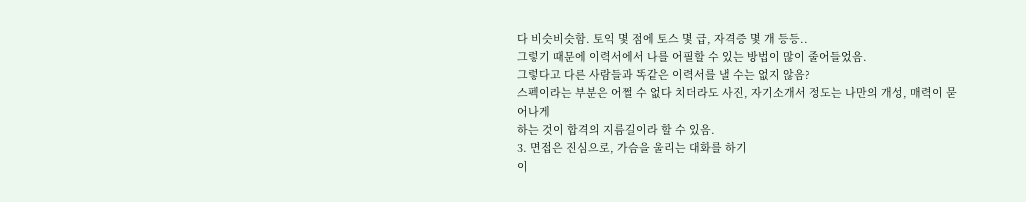다 비슷비슷함. 토익 몇 점에 토스 몇 급, 자격증 몇 개 등등..
그렇기 때문에 이력서에서 나를 어필할 수 있는 방법이 많이 줄어들었음.
그렇다고 다른 사람들과 똑같은 이력서를 낼 수는 없지 않음?
스펙이라는 부분은 어쩔 수 없다 치더라도 사진, 자기소개서 정도는 나만의 개성, 매력이 묻어나게
하는 것이 합격의 지름길이라 할 수 있음.
3. 면접은 진심으로, 가슴을 울리는 대화를 하기
이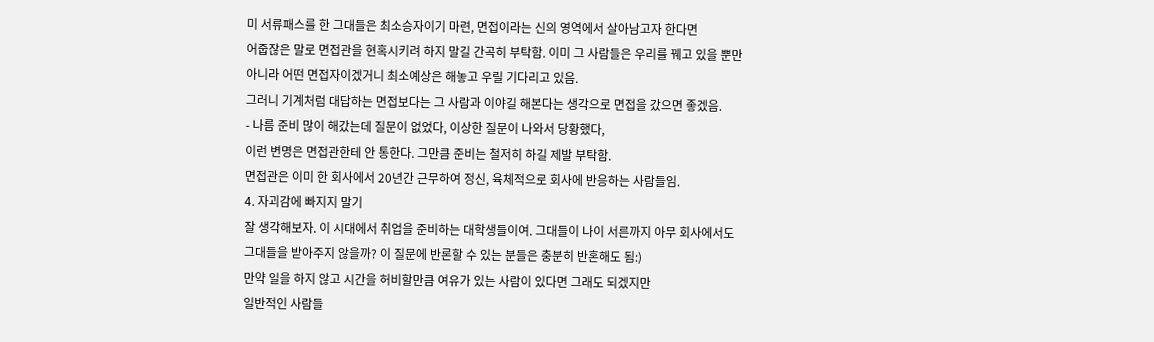미 서류패스를 한 그대들은 최소승자이기 마련, 면접이라는 신의 영역에서 살아남고자 한다면
어줍잖은 말로 면접관을 현혹시키려 하지 말길 간곡히 부탁함. 이미 그 사람들은 우리를 꿰고 있을 뿐만
아니라 어떤 면접자이겠거니 최소예상은 해놓고 우릴 기다리고 있음.
그러니 기계처럼 대답하는 면접보다는 그 사람과 이야길 해본다는 생각으로 면접을 갔으면 좋겠음.
- 나름 준비 많이 해갔는데 질문이 없었다, 이상한 질문이 나와서 당황했다,
이런 변명은 면접관한테 안 통한다. 그만큼 준비는 철저히 하길 제발 부탁함.
면접관은 이미 한 회사에서 20년간 근무하여 정신, 육체적으로 회사에 반응하는 사람들임.
4. 자괴감에 빠지지 말기
잘 생각해보자. 이 시대에서 취업을 준비하는 대학생들이여. 그대들이 나이 서른까지 아무 회사에서도
그대들을 받아주지 않을까? 이 질문에 반론할 수 있는 분들은 충분히 반혼해도 됨:)
만약 일을 하지 않고 시간을 허비할만큼 여유가 있는 사람이 있다면 그래도 되겠지만
일반적인 사람들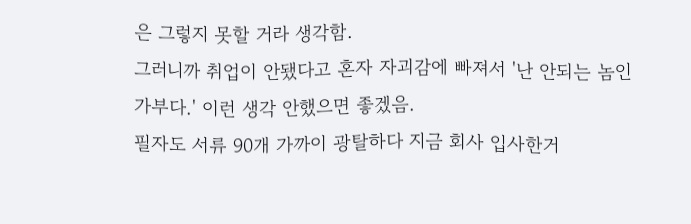은 그렇지 못할 거라 생각함.
그러니까 취업이 안됐다고 혼자 자괴감에 빠져서 '난 안되는 놈인가부다.' 이런 생각 안했으면 좋겠음.
필자도 서류 90개 가까이 광탈하다 지금 회사 입사한거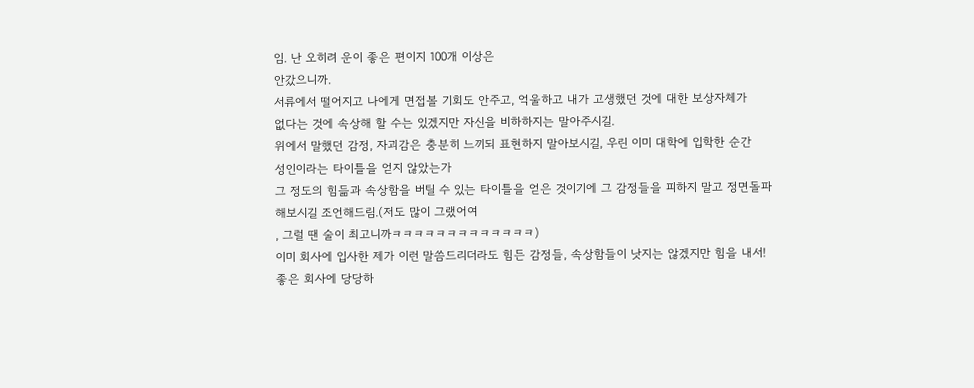임. 난 오히려 운이 좋은 편이지 100개 이상은
안갔으니까.
서류에서 떨어지고 나에게 면접볼 기회도 안주고, 억울하고 내가 고생했던 것에 대한 보상자체가
없다는 것에 속상해 할 수는 있겠지만 자신을 비하하지는 말아주시길.
위에서 말했던 감정, 자괴감은 충분히 느끼되 표현하지 말아보시길, 우린 이미 대학에 입학한 순간
성인이라는 타이틀을 얻지 않았는가
그 정도의 힘듦과 속상함을 버틸 수 있는 타이틀을 얻은 것이기에 그 감정들을 피하지 말고 정면돌파
해보시길 조언해드림.(저도 많이 그랬어여
, 그럴 땐 술이 최고니까ㅋㅋㅋㅋㅋㅋㅋㅋㅋㅋㅋㅋㅋ)
이미 회사에 입사한 제가 이런 말씀드리더라도 힘든 감정들, 속상함들이 낫지는 않겠지만 힘을 내서!
좋은 회사에 당당하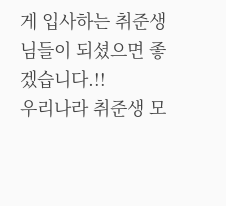게 입사하는 취준생님들이 되셨으면 좋겠습니다.!!
우리나라 취준생 모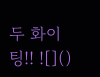두 화이팅!! ![]()